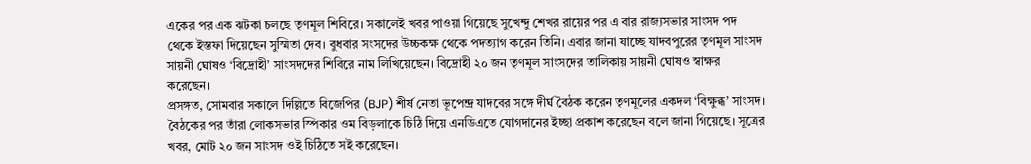একের পর এক ঝটকা চলছে তৃণমূল শিবিরে। সকালেই খবর পাওয়া গিয়েছে সুখেন্দু শেখর রায়ের পর এ বার রাজ্যসভার সাংসদ পদ থেকে ইস্তফা দিয়েছেন সুস্মিতা দেব। বুধবার সংসদের উচ্চকক্ষ থেকে পদত্যাগ করেন তিনি। এবার জানা যাচ্ছে যাদবপুরের তৃণমূল সাংসদ সায়নী ঘোষও ‘বিদ্রোহী’ সাংসদদের শিবিরে নাম লিখিয়েছেন। বিদ্রোহী ২০ জন তৃণমূল সাংসদের তালিকায় সায়নী ঘোষও স্বাক্ষর করেছেন।
প্রসঙ্গত, সোমবার সকালে দিল্লিতে বিজেপির (BJP) শীর্ষ নেতা ভূপেন্দ্র যাদবের সঙ্গে দীর্ঘ বৈঠক করেন তৃণমূলের একদল ‘বিক্ষুব্ধ’ সাংসদ। বৈঠকের পর তাঁরা লোকসভার স্পিকার ওম বিড়লাকে চিঠি দিয়ে এনডিএতে যোগদানের ইচ্ছা প্রকাশ করেছেন বলে জানা গিয়েছে। সূত্রের খবর, মোট ২০ জন সাংসদ ওই চিঠিতে সই করেছেন।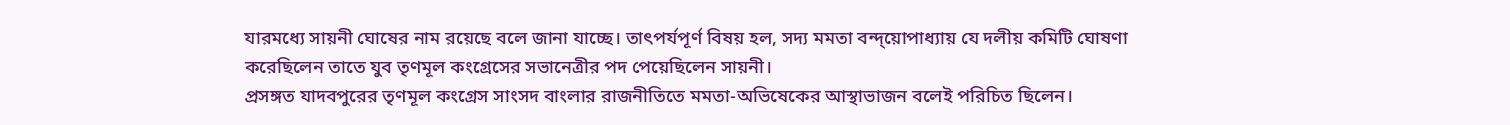যারমধ্যে সায়নী ঘোষের নাম রয়েছে বলে জানা যাচ্ছে। তাৎপর্যপূর্ণ বিষয় হল, সদ্য মমতা বন্দ্য়োপাধ্যায় যে দলীয় কমিটি ঘোষণা করেছিলেন তাতে যুব তৃণমূল কংগ্রেসের সভানেত্রীর পদ পেয়েছিলেন সায়নী।
প্রসঙ্গত যাদবপুরের তৃণমূল কংগ্রেস সাংসদ বাংলার রাজনীতিতে মমতা-অভিষেকের আস্থাভাজন বলেই পরিচিত ছিলেন।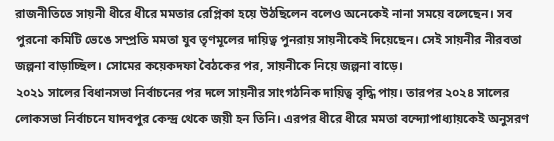রাজনীতিতে সায়নী ধীরে ধীরে মমতার রেপ্লিকা হয়ে উঠছিলেন বলেও অনেকেই নানা সময়ে বলেছেন। সব পুরনো কমিটি ভেঙে সম্প্রতি মমতা যুব তৃণমূলের দায়িত্ব পুনরায় সায়নীকেই দিয়েছেন। সেই সায়নীর নীরবতা জল্পনা বাড়াচ্ছিল। সোমের কয়েকদফা বৈঠকের পর, সায়নীকে নিয়ে জল্পনা বাড়ে।
২০২১ সালের বিধানসভা নির্বাচনের পর দলে সায়নীর সাংগঠনিক দায়িত্ব বৃদ্ধি পায়। তারপর ২০২৪ সালের লোকসভা নির্বাচনে যাদবপুর কেন্দ্র থেকে জয়ী হন তিনি। এরপর ধীরে ধীরে মমতা বন্দ্যোপাধ্যায়কেই অনুসরণ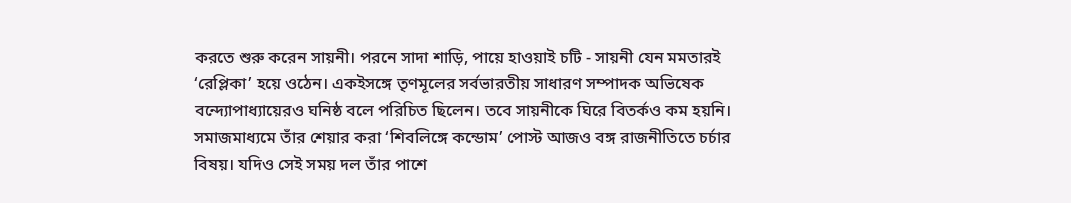করতে শুরু করেন সায়নী। পরনে সাদা শাড়ি, পায়ে হাওয়াই চটি - সায়নী যেন মমতারই ‘রেপ্লিকা’ হয়ে ওঠেন। একইসঙ্গে তৃণমূলের সর্বভারতীয় সাধারণ সম্পাদক অভিষেক বন্দ্যোপাধ্যায়েরও ঘনিষ্ঠ বলে পরিচিত ছিলেন। তবে সায়নীকে ঘিরে বিতর্কও কম হয়নি। সমাজমাধ্যমে তাঁর শেয়ার করা ‘শিবলিঙ্গে কন্ডোম’ পোস্ট আজও বঙ্গ রাজনীতিতে চর্চার বিষয়। যদিও সেই সময় দল তাঁর পাশে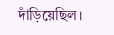দাঁড়িয়েছিল।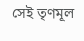সেই তৃণমূল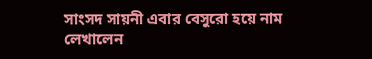সাংসদ সায়নী এবার বেসুরো হয়ে নাম লেখালেন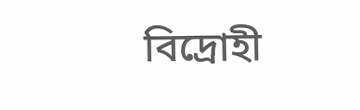বিদ্রোহী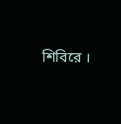শিবিরে ।